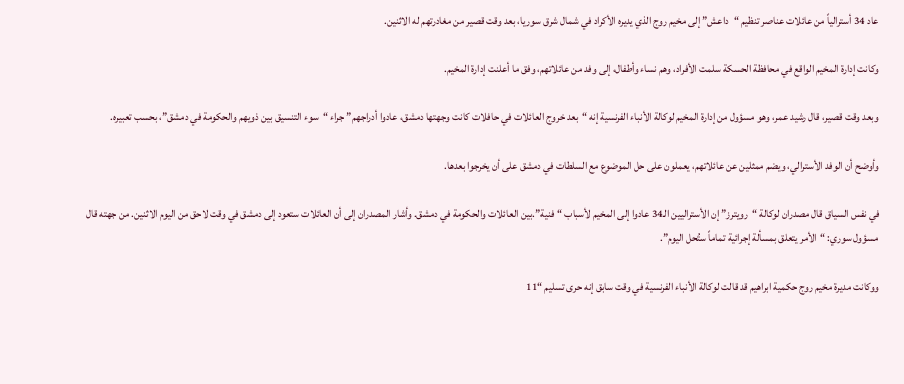عاد 34 أسترالياً من عائلات عناصر تنظيم “داعش” إلى مخيم روج الذي يديره الأكراد في شمال شرق سوريا، بعد وقت قصير من مغادرتهم له الاثنين.

وكانت إدارة المخيم الواقع في محافظة الحسكة سلمت الأفراد، وهم نساء وأطفال، إلى وفد من عائلاتهم، وفق ما أعلنت إدارة المخيم.

وبعد وقت قصير، قال رشيد عمر، وهو مسؤول من إدارة المخيم لوكالة الأنباء الفرنسية إنه “بعد خروج العائلات في حافلات كانت وجهتها دمشق، عادوا أدراجهم” جراء “سوء التنسيق بين ذويهم والحكومة في دمشق”، بحسب تعبيره.

وأوضح أن الوفد الأسترالي، ويضم ممثلين عن عائلاتهم، يعملون على حل الموضوع مع السلطات في دمشق على أن يخرجوا بعدها.

في نفس السياق قال مصدران لوكالة “رويترز” إن الأستراليين الـ34 عادوا إلى المخيم لأسباب “فنية”.بين العائلات والحكومة في دمشق. وأشار المصدران إلى أن العائلات ستعود إلى دمشق في وقت لاحق من اليوم الاثنين. من جهته قال مسؤول سوري: “الأمر يتعلق بمسألة إجرائية تماماً ستُحل اليوم”.

ووكانت مديرة مخيم روج حكمية ابراهيم قد قالت لوكالة الأنباء الفرنسية في وقت سابق إنه حرى تسليم “11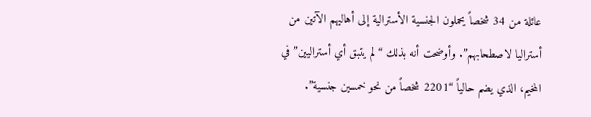عائلة من 34 شخصاً يحملون الجنسية الأسترالية إلى أهاليهم الآتين من أستراليا لاصطحابهم”. وأوضحت أنه بذلك “لم يتبق أي أستراليين” في المخيم، الذي يضم حالياً “2201 شخصاً من نحو خمسين جنسية”.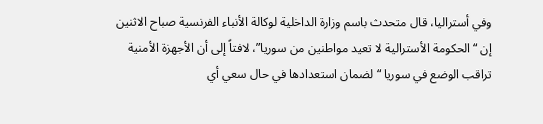وفي أستراليا، قال متحدث باسم وزارة الداخلية لوكالة الأنباء الفرنسية صباح الاثنين إن “الحكومة الأسترالية لا تعيد مواطنين من سوريا”، لافتاً إلى أن الأجهزة الأمنية تراقب الوضع في سوريا “لضمان استعدادها في حال سعي أي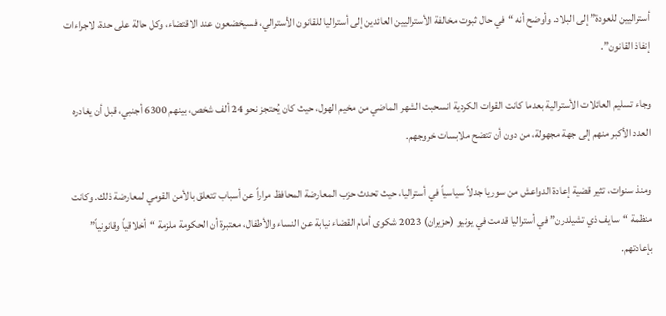أستراليين للعودة” إلى البلاد. وأوضح أنه “في حال ثبوت مخالفة الأستراليين العائدين إلى أستراليا للقانون الأسترالي، فسيخضعون عند الاقتضاء، وكل حالة على حدة، لاجراءات إنفاذ القانون”.

وجاء تسليم العائلات الأسترالية بعدما كانت القوات الكردية انسحبت الشهر الماضي من مخيم الهول، حيث كان يُحتجز نحو 24 ألف شخص، بينهم 6300 أجنبي، قبل أن يغادره العدد الأكبر منهم إلى جهة مجهولة، من دون أن تتضح ملابسات خروجهم.

ومنذ سنوات، تثير قضية إعادة الدواعش من سوريا جدلاً سياسياً في أستراليا، حيث تحدث حزب المعارضة المحافظ مراراً عن أسباب تتعلق بالأمن القومي لمعارضة ذلك. وكانت منظمة “سايف ذي تشيلدرن” في أستراليا قدمت في يونيو (حزيران) 2023 شكوى أمام القضاء نيابة عن النساء والأطفال، معتبرة أن الحكومة ملزمة “أخلاقياً وقانونياً” بإعادتهم.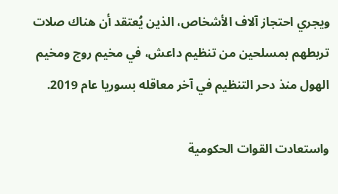ويجري احتجاز آلاف الأشخاص، الذين يُعتقد أن هناك صلات تربطهم بمسلحين من تنظيم داعش، في مخيم روج ومخيم الهول منذ دحر التنظيم في آخر معاقله بسوريا عام 2019.

واستعادت القوات الحكومية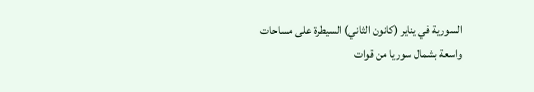السورية في يناير (كانون الثاني) السيطرة على مساحات واسعة بشمال سوريا من قوات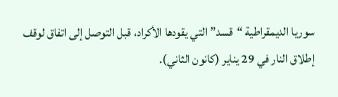سوريا الديمقراطية “قسد” التي يقودها الأكراد، قبل التوصل إلى اتفاق لوقف إطلاق النار في 29 يناير (كانون الثاني).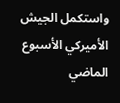واستكمل الجيش الأميركي الأسبوع الماضي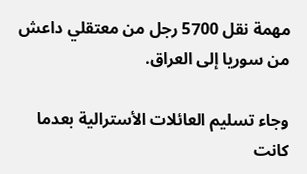مهمة نقل 5700 رجل من معتقلي داعش من سوريا إلى العراق.

وجاء تسليم العائلات الأسترالية بعدما كانت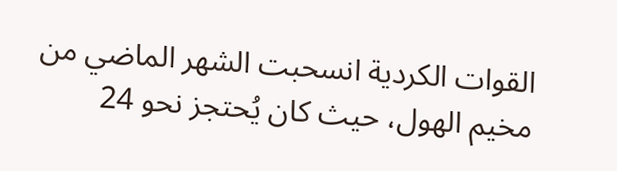القوات الكردية انسحبت الشهر الماضي من مخيم الهول، حيث كان يُحتجز نحو 24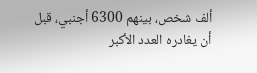ألف شخص، بينهم 6300 أجنبي، قبل أن يغادره العدد الأكبر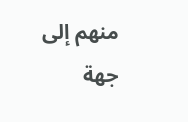منهم إلى جهة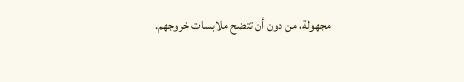مجهولة، من دون أن تتضح ملابسات خروجهم.